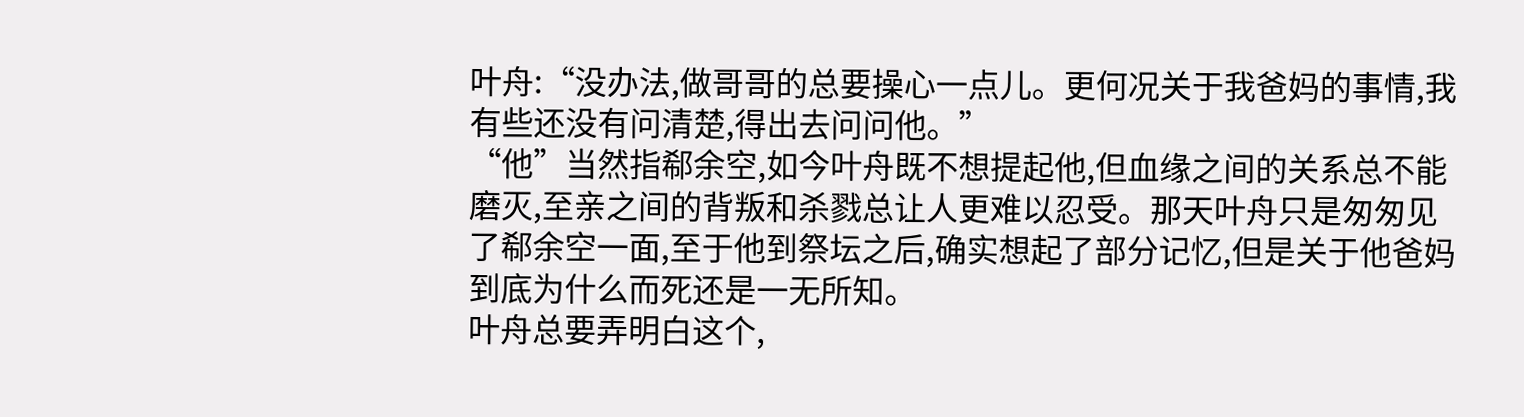叶舟:“没办法,做哥哥的总要操心一点儿。更何况关于我爸妈的事情,我有些还没有问清楚,得出去问问他。”
“他”当然指郗余空,如今叶舟既不想提起他,但血缘之间的关系总不能磨灭,至亲之间的背叛和杀戮总让人更难以忍受。那天叶舟只是匆匆见了郗余空一面,至于他到祭坛之后,确实想起了部分记忆,但是关于他爸妈到底为什么而死还是一无所知。
叶舟总要弄明白这个,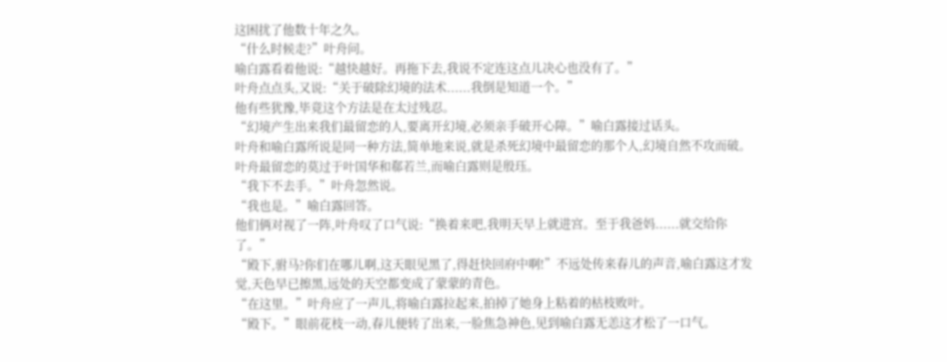这困扰了他数十年之久。
“什么时候走?”叶舟问。
喻白露看着他说:“越快越好。再拖下去,我说不定连这点儿决心也没有了。”
叶舟点点头,又说:“关于破除幻境的法术......我倒是知道一个。”
他有些犹豫,毕竟这个方法是在太过残忍。
“幻境产生出来我们最留恋的人,要离开幻境,必须亲手破开心障。”喻白露接过话头。
叶舟和喻白露所说是同一种方法,简单地来说,就是杀死幻境中最留恋的那个人,幻境自然不攻而破。
叶舟最留恋的莫过于叶国华和郗若兰,而喻白露则是殷珏。
“我下不去手。”叶舟忽然说。
“我也是。”喻白露回答。
他们俩对视了一阵,叶舟叹了口气说:“换着来吧,我明天早上就进宫。至于我爸妈......就交给你了。”
“殿下,驸马?你们在哪儿啊,这天眼见黑了,得赶快回府中啊!”不远处传来春儿的声音,喻白露这才发觉,天色早已擦黑,远处的天空都变成了蒙蒙的青色。
“在这里。”叶舟应了一声儿,将喻白露拉起来,拍掉了她身上粘着的枯枝败叶。
“殿下。”眼前花枝一动,春儿便转了出来,一脸焦急神色,见到喻白露无恙这才松了一口气。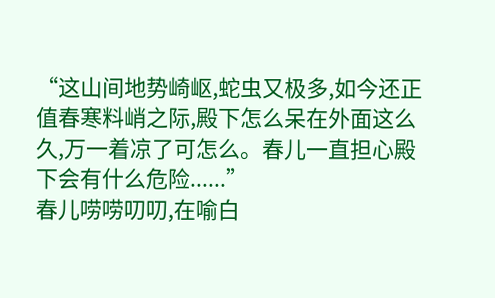“这山间地势崎岖,蛇虫又极多,如今还正值春寒料峭之际,殿下怎么呆在外面这么久,万一着凉了可怎么。春儿一直担心殿下会有什么危险......”
春儿唠唠叨叨,在喻白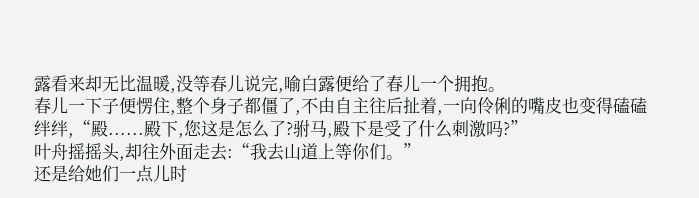露看来却无比温暖,没等春儿说完,喻白露便给了春儿一个拥抱。
春儿一下子便愣住,整个身子都僵了,不由自主往后扯着,一向伶俐的嘴皮也变得磕磕绊绊,“殿......殿下,您这是怎么了?驸马,殿下是受了什么刺激吗?”
叶舟摇摇头,却往外面走去:“我去山道上等你们。”
还是给她们一点儿时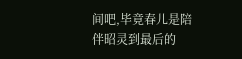间吧,毕竟春儿是陪伴昭灵到最后的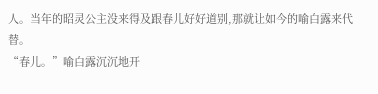人。当年的昭灵公主没来得及跟春儿好好道别,那就让如今的喻白露来代替。
“春儿。”喻白露沉沉地开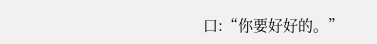口:“你要好好的。”